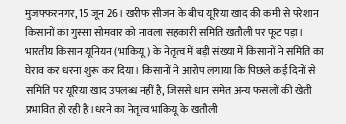मुजफ्फरनगर, 15 जून 26। खरीफ सीजन के बीच यूरिया खाद की कमी से परेशान किसानों का गुस्सा सोमवार को नावला सहकारी समिति खतौली पर फूट पड़ा। भारतीय किसान यूनियन (भाकियू) के नेतृत्व में बड़ी संख्या में किसानों ने समिति का घेराव कर धरना शुरू कर दिया। किसानों ने आरोप लगाया कि पिछले कई दिनों से समिति पर यूरिया खाद उपलब्ध नहीं है, जिससे धान समेत अन्य फसलों की खेती प्रभावित हो रही है।धरने का नेतृत्व भाकियू के खतौली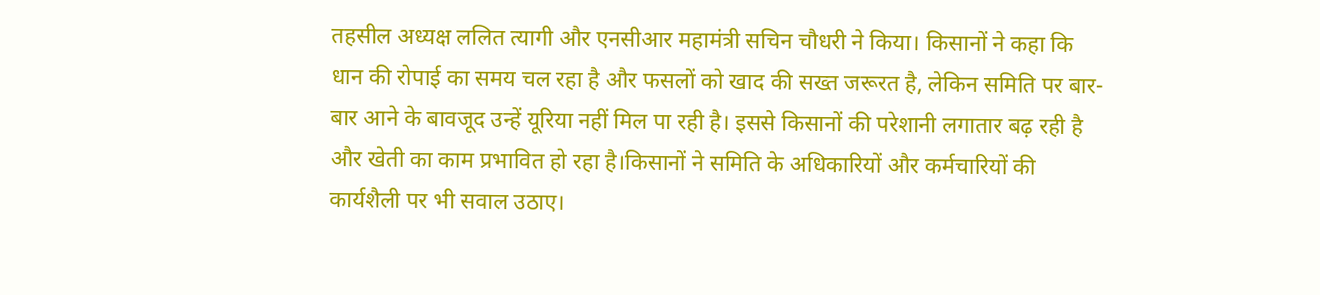तहसील अध्यक्ष ललित त्यागी और एनसीआर महामंत्री सचिन चौधरी ने किया। किसानों ने कहा कि धान की रोपाई का समय चल रहा है और फसलों को खाद की सख्त जरूरत है, लेकिन समिति पर बार-बार आने के बावजूद उन्हें यूरिया नहीं मिल पा रही है। इससे किसानों की परेशानी लगातार बढ़ रही है और खेती का काम प्रभावित हो रहा है।किसानों ने समिति के अधिकारियों और कर्मचारियों की कार्यशैली पर भी सवाल उठाए।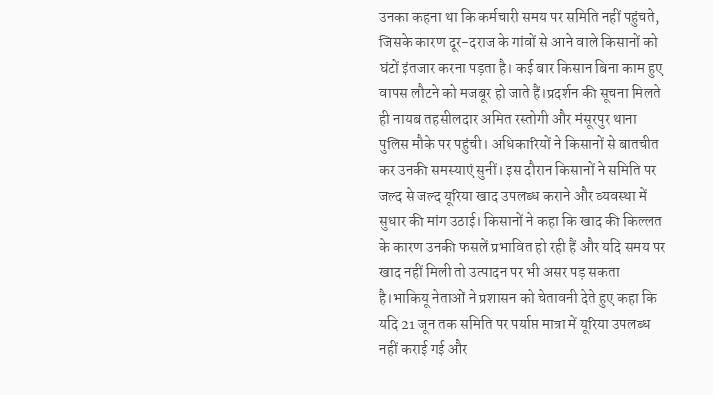उनका कहना था कि कर्मचारी समय पर समिति नहीं पहुंचते, जिसके कारण दूर-दराज के गांवों से आने वाले किसानों को घंटों इंतजार करना पड़ता है। कई बार किसान बिना काम हुए वापस लौटने को मजबूर हो जाते हैं।प्रदर्शन की सूचना मिलते ही नायब तहसीलदार अमित रस्तोगी और मंसूरपुर थाना पुलिस मौके पर पहुंची। अधिकारियों ने किसानों से बातचीत कर उनकी समस्याएं सुनीं। इस दौरान किसानों ने समिति पर जल्द से जल्द यूरिया खाद उपलब्ध कराने और व्यवस्था में सुधार की मांग उठाई। किसानों ने कहा कि खाद की किल्लत के कारण उनकी फसलें प्रभावित हो रही हैं और यदि समय पर खाद नहीं मिली तो उत्पादन पर भी असर पड़ सकता है।भाकियू नेताओं ने प्रशासन को चेतावनी देते हुए कहा कि यदि 21 जून तक समिति पर पर्याप्त मात्रा में यूरिया उपलब्ध नहीं कराई गई और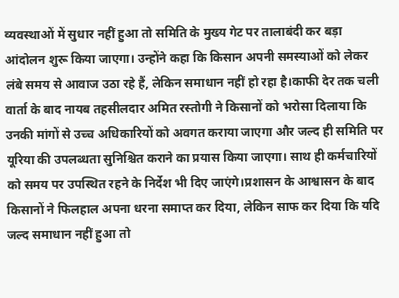व्यवस्थाओं में सुधार नहीं हुआ तो समिति के मुख्य गेट पर तालाबंदी कर बड़ा आंदोलन शुरू किया जाएगा। उन्होंने कहा कि किसान अपनी समस्याओं को लेकर लंबे समय से आवाज उठा रहे हैं, लेकिन समाधान नहीं हो रहा है।काफी देर तक चली वार्ता के बाद नायब तहसीलदार अमित रस्तोगी ने किसानों को भरोसा दिलाया कि उनकी मांगों से उच्च अधिकारियों को अवगत कराया जाएगा और जल्द ही समिति पर यूरिया की उपलब्धता सुनिश्चित कराने का प्रयास किया जाएगा। साथ ही कर्मचारियों को समय पर उपस्थित रहने के निर्देश भी दिए जाएंगे।प्रशासन के आश्वासन के बाद किसानों ने फिलहाल अपना धरना समाप्त कर दिया, लेकिन साफ कर दिया कि यदि जल्द समाधान नहीं हुआ तो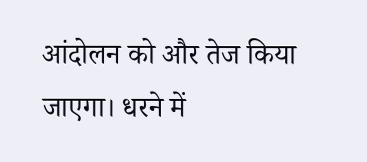आंदोलन को और तेज किया जाएगा। धरने में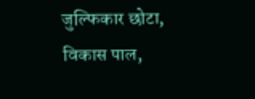जुल्फिकार छोटा, विकास पाल,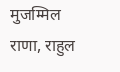मुजम्मिल राणा, राहुल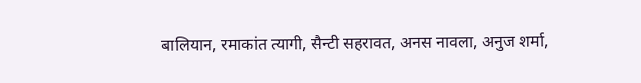बालियान, रमाकांत त्यागी, सैन्टी सहरावत, अनस नावला, अनुज शर्मा,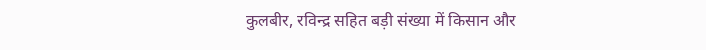कुलबीर, रविन्द्र सहित बड़ी संख्या में किसान और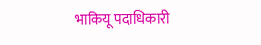भाकियू पदाधिकारी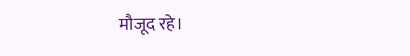मौजूद रहे।